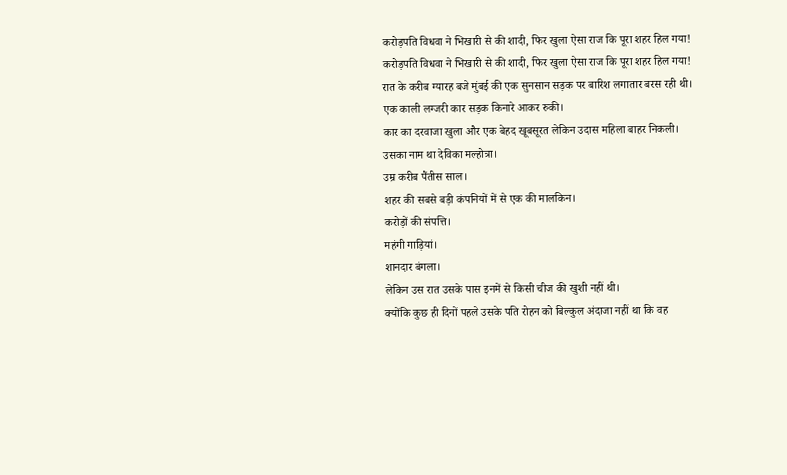करोड़पति विधवा ने भिखारी से की शादी, फिर खुला ऐसा राज कि पूरा शहर हिल गया!
करोड़पति विधवा ने भिखारी से की शादी, फिर खुला ऐसा राज कि पूरा शहर हिल गया!
रात के करीब ग्यारह बजे मुंबई की एक सुनसान सड़क पर बारिश लगातार बरस रही थी।
एक काली लग्जरी कार सड़क किनारे आकर रुकी।
कार का दरवाजा खुला और एक बेहद खूबसूरत लेकिन उदास महिला बाहर निकली।
उसका नाम था देविका मल्होत्रा।
उम्र करीब पैंतीस साल।
शहर की सबसे बड़ी कंपनियों में से एक की मालकिन।
करोड़ों की संपत्ति।
महंगी गाड़ियां।
शानदार बंगला।
लेकिन उस रात उसके पास इनमें से किसी चीज की खुशी नहीं थी।
क्योंकि कुछ ही दिनों पहले उसके पति रोहन को बिल्कुल अंदाजा नहीं था कि वह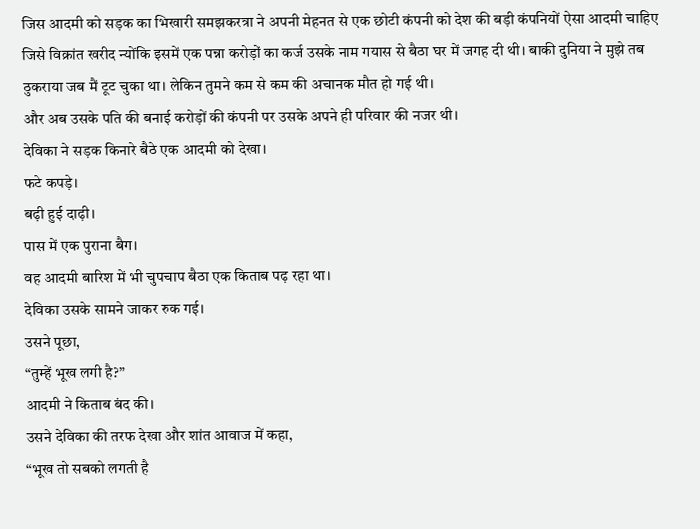जिस आदमी को सड़क का भिखारी समझकरत्रा ने अपनी मेहनत से एक छोटी कंपनी को देश की बड़ी कंपनियों ऐसा आदमी चाहिए जिसे विक्रांत खरीद न्योंकि इसमें एक पन्ना करोड़ों का कर्ज उसके नाम गयास से बैठा घर में जगह दी थी। बाकी दुनिया ने मुझे तब ठुकराया जब मैं टूट चुका था। लेकिन तुमने कम से कम की अचानक मौत हो गई थी।
और अब उसके पति की बनाई करोड़ों की कंपनी पर उसके अपने ही परिवार की नजर थी।
देविका ने सड़क किनारे बैठे एक आदमी को देखा।
फटे कपड़े।
बढ़ी हुई दाढ़ी।
पास में एक पुराना बैग।
वह आदमी बारिश में भी चुपचाप बैठा एक किताब पढ़ रहा था।
देविका उसके सामने जाकर रुक गई।
उसने पूछा,
“तुम्हें भूख लगी है?”
आदमी ने किताब बंद की।
उसने देविका की तरफ देखा और शांत आवाज में कहा,
“भूख तो सबको लगती है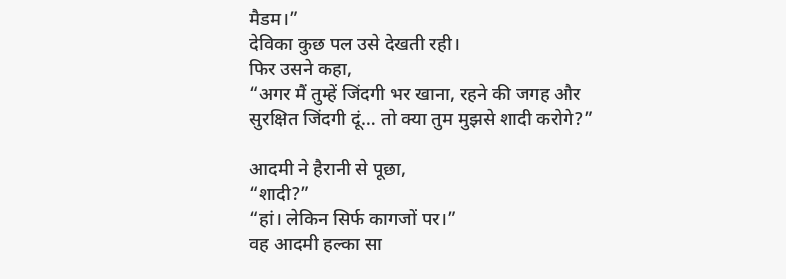मैडम।”
देविका कुछ पल उसे देखती रही।
फिर उसने कहा,
“अगर मैं तुम्हें जिंदगी भर खाना, रहने की जगह और सुरक्षित जिंदगी दूं… तो क्या तुम मुझसे शादी करोगे?”

आदमी ने हैरानी से पूछा,
“शादी?”
“हां। लेकिन सिर्फ कागजों पर।”
वह आदमी हल्का सा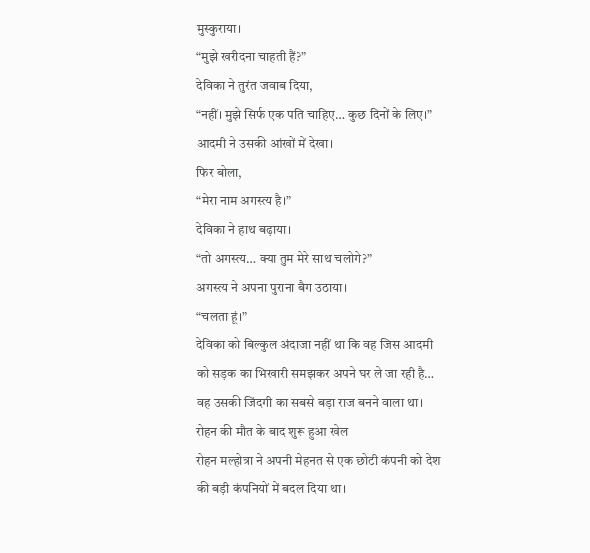मुस्कुराया।
“मुझे खरीदना चाहती हैं?”
देविका ने तुरंत जवाब दिया,
“नहीं। मुझे सिर्फ एक पति चाहिए… कुछ दिनों के लिए।”
आदमी ने उसकी आंखों में देखा।
फिर बोला,
“मेरा नाम अगस्त्य है।”
देविका ने हाथ बढ़ाया।
“तो अगस्त्य… क्या तुम मेरे साथ चलोगे?”
अगस्त्य ने अपना पुराना बैग उठाया।
“चलता हूं।”
देविका को बिल्कुल अंदाजा नहीं था कि वह जिस आदमी को सड़क का भिखारी समझकर अपने घर ले जा रही है…
वह उसकी जिंदगी का सबसे बड़ा राज बनने वाला था।
रोहन की मौत के बाद शुरू हुआ खेल
रोहन मल्होत्रा ने अपनी मेहनत से एक छोटी कंपनी को देश की बड़ी कंपनियों में बदल दिया था।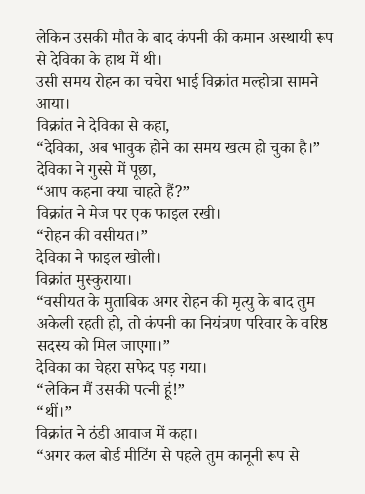लेकिन उसकी मौत के बाद कंपनी की कमान अस्थायी रूप से देविका के हाथ में थी।
उसी समय रोहन का चचेरा भाई विक्रांत मल्होत्रा सामने आया।
विक्रांत ने देविका से कहा,
“देविका, अब भावुक होने का समय खत्म हो चुका है।”
देविका ने गुस्से में पूछा,
“आप कहना क्या चाहते हैं?”
विक्रांत ने मेज पर एक फाइल रखी।
“रोहन की वसीयत।”
देविका ने फाइल खोली।
विक्रांत मुस्कुराया।
“वसीयत के मुताबिक अगर रोहन की मृत्यु के बाद तुम अकेली रहती हो, तो कंपनी का नियंत्रण परिवार के वरिष्ठ सदस्य को मिल जाएगा।”
देविका का चेहरा सफेद पड़ गया।
“लेकिन मैं उसकी पत्नी हूं!”
“थीं।”
विक्रांत ने ठंडी आवाज में कहा।
“अगर कल बोर्ड मीटिंग से पहले तुम कानूनी रूप से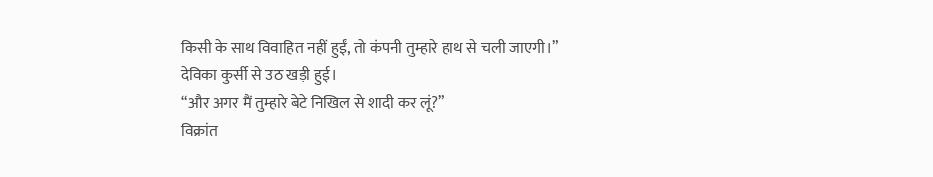किसी के साथ विवाहित नहीं हुईं, तो कंपनी तुम्हारे हाथ से चली जाएगी।”
देविका कुर्सी से उठ खड़ी हुई।
“और अगर मैं तुम्हारे बेटे निखिल से शादी कर लूं?”
विक्रांत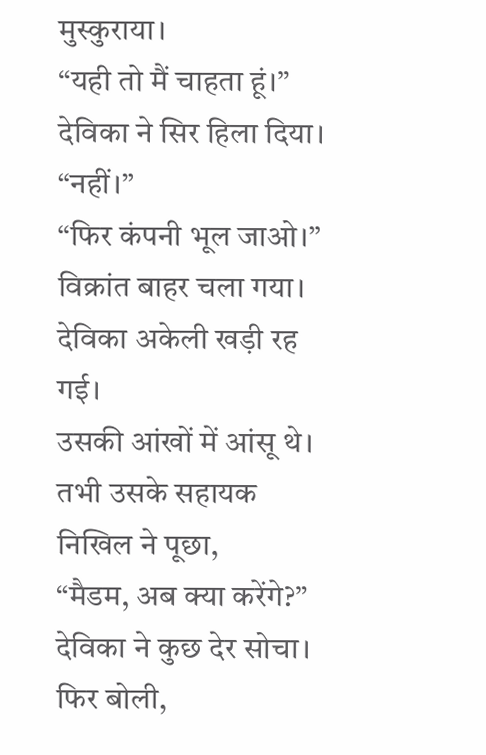मुस्कुराया।
“यही तो मैं चाहता हूं।”
देविका ने सिर हिला दिया।
“नहीं।”
“फिर कंपनी भूल जाओ।”
विक्रांत बाहर चला गया।
देविका अकेली खड़ी रह गई।
उसकी आंखों में आंसू थे।
तभी उसके सहायक निखिल ने पूछा,
“मैडम, अब क्या करेंगे?”
देविका ने कुछ देर सोचा।
फिर बोली,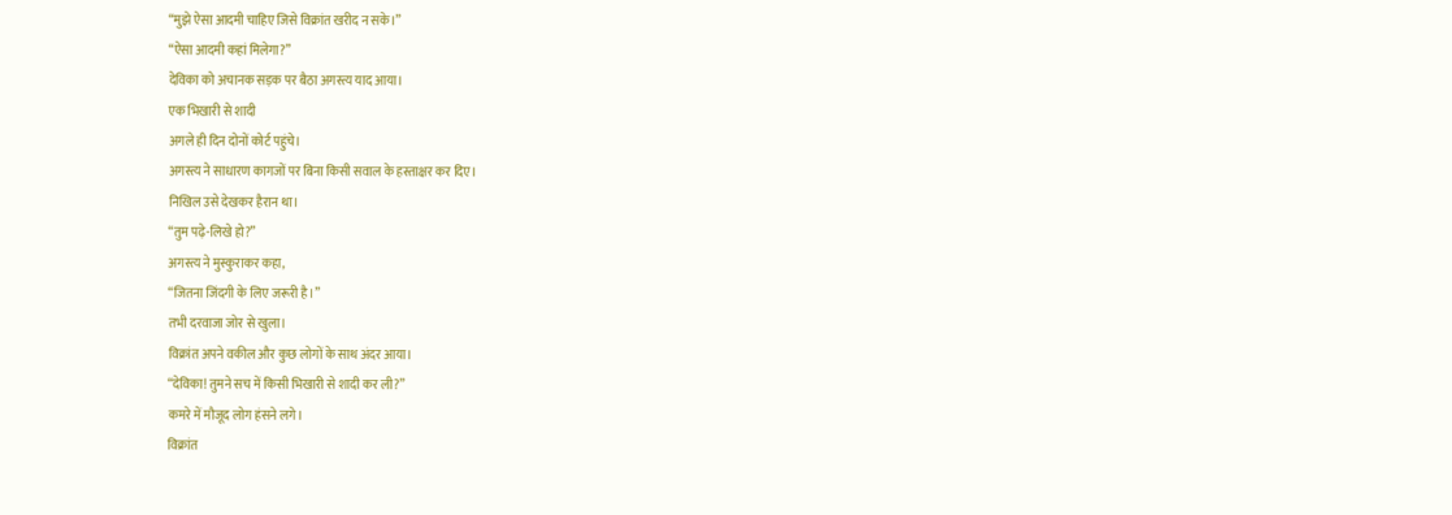“मुझे ऐसा आदमी चाहिए जिसे विक्रांत खरीद न सके।”
“ऐसा आदमी कहां मिलेगा?”
देविका को अचानक सड़क पर बैठा अगस्त्य याद आया।
एक भिखारी से शादी
अगले ही दिन दोनों कोर्ट पहुंचे।
अगस्त्य ने साधारण कागजों पर बिना किसी सवाल के हस्ताक्षर कर दिए।
निखिल उसे देखकर हैरान था।
“तुम पढ़े-लिखे हो?”
अगस्त्य ने मुस्कुराकर कहा,
“जितना जिंदगी के लिए जरूरी है।”
तभी दरवाजा जोर से खुला।
विक्रांत अपने वकील और कुछ लोगों के साथ अंदर आया।
“देविका! तुमने सच में किसी भिखारी से शादी कर ली?”
कमरे में मौजूद लोग हंसने लगे।
विक्रांत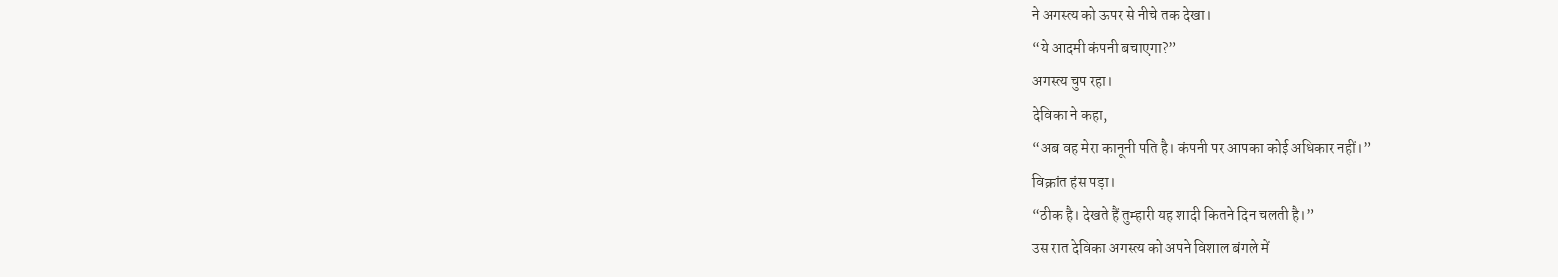ने अगस्त्य को ऊपर से नीचे तक देखा।
“ये आदमी कंपनी बचाएगा?”
अगस्त्य चुप रहा।
देविका ने कहा,
“अब वह मेरा कानूनी पति है। कंपनी पर आपका कोई अधिकार नहीं।”
विक्रांत हंस पड़ा।
“ठीक है। देखते हैं तुम्हारी यह शादी कितने दिन चलती है।”
उस रात देविका अगस्त्य को अपने विशाल बंगले में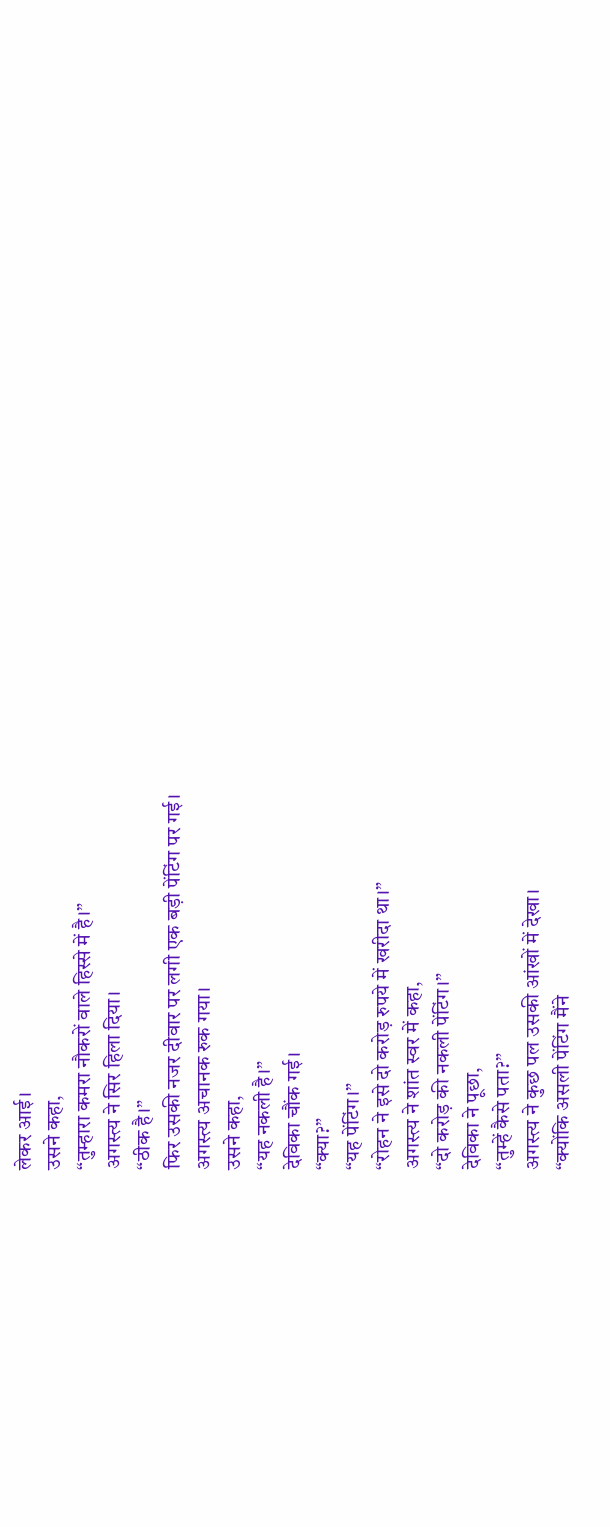लेकर आई।
उसने कहा,
“तुम्हारा कमरा नौकरों वाले हिस्से में है।”
अगस्त्य ने सिर हिला दिया।
“ठीक है।”
फिर उसकी नजर दीवार पर लगी एक बड़ी पेंटिंग पर गई।
अगस्त्य अचानक रुक गया।
उसने कहा,
“यह नकली है।”
देविका चौंक गई।
“क्या?”
“यह पेंटिंग।”
“रोहन ने इसे दो करोड़ रुपये में खरीदा था।”
अगस्त्य ने शांत स्वर में कहा,
“दो करोड़ की नकली पेंटिंग।”
देविका ने पूछा,
“तुम्हें कैसे पता?”
अगस्त्य ने कुछ पल उसकी आंखों में देखा।
“क्योंकि असली पेंटिंग मैंने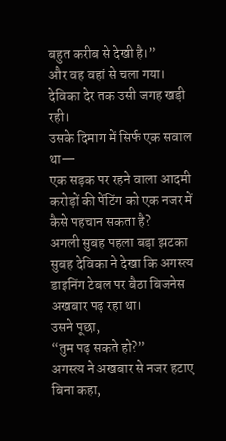बहुत करीब से देखी है।”
और वह वहां से चला गया।
देविका देर तक उसी जगह खड़ी रही।
उसके दिमाग में सिर्फ एक सवाल था—
एक सड़क पर रहने वाला आदमी करोड़ों की पेंटिंग को एक नजर में कैसे पहचान सकता है?
अगली सुबह पहला बड़ा झटका
सुबह देविका ने देखा कि अगस्त्य डाइनिंग टेबल पर बैठा बिजनेस अखबार पढ़ रहा था।
उसने पूछा,
“तुम पढ़ सकते हो?”
अगस्त्य ने अखबार से नजर हटाए बिना कहा,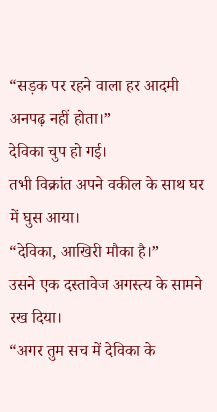“सड़क पर रहने वाला हर आदमी अनपढ़ नहीं होता।”
देविका चुप हो गई।
तभी विक्रांत अपने वकील के साथ घर में घुस आया।
“देविका, आखिरी मौका है।”
उसने एक दस्तावेज अगस्त्य के सामने रख दिया।
“अगर तुम सच में देविका के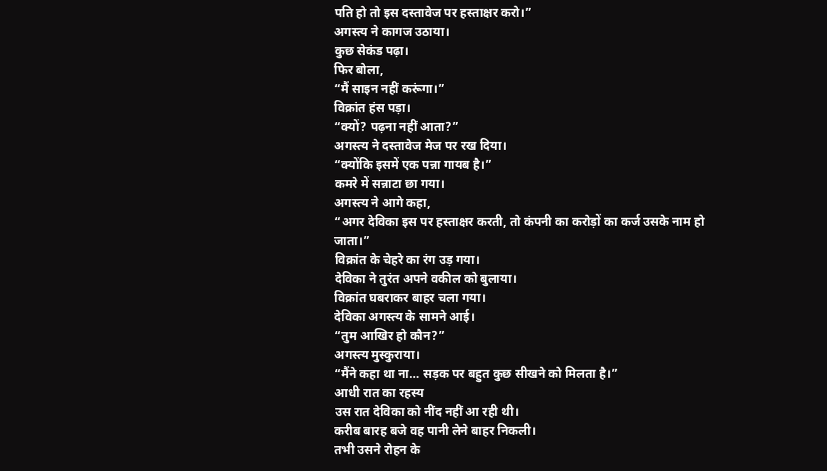पति हो तो इस दस्तावेज पर हस्ताक्षर करो।”
अगस्त्य ने कागज उठाया।
कुछ सेकंड पढ़ा।
फिर बोला,
“मैं साइन नहीं करूंगा।”
विक्रांत हंस पड़ा।
“क्यों? पढ़ना नहीं आता?”
अगस्त्य ने दस्तावेज मेज पर रख दिया।
“क्योंकि इसमें एक पन्ना गायब है।”
कमरे में सन्नाटा छा गया।
अगस्त्य ने आगे कहा,
“अगर देविका इस पर हस्ताक्षर करती, तो कंपनी का करोड़ों का कर्ज उसके नाम हो जाता।”
विक्रांत के चेहरे का रंग उड़ गया।
देविका ने तुरंत अपने वकील को बुलाया।
विक्रांत घबराकर बाहर चला गया।
देविका अगस्त्य के सामने आई।
“तुम आखिर हो कौन?”
अगस्त्य मुस्कुराया।
“मैंने कहा था ना… सड़क पर बहुत कुछ सीखने को मिलता है।”
आधी रात का रहस्य
उस रात देविका को नींद नहीं आ रही थी।
करीब बारह बजे वह पानी लेने बाहर निकली।
तभी उसने रोहन के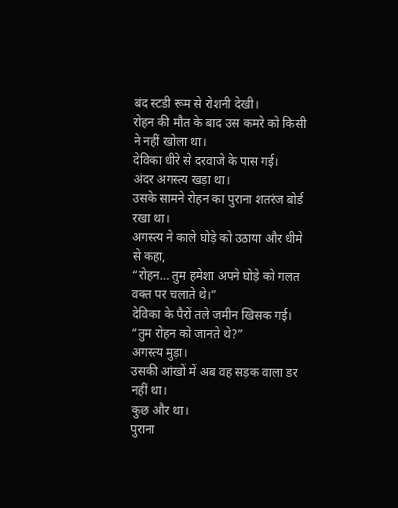बंद स्टडी रूम से रोशनी देखी।
रोहन की मौत के बाद उस कमरे को किसी ने नहीं खोला था।
देविका धीरे से दरवाजे के पास गई।
अंदर अगस्त्य खड़ा था।
उसके सामने रोहन का पुराना शतरंज बोर्ड रखा था।
अगस्त्य ने काले घोड़े को उठाया और धीमे से कहा,
“रोहन… तुम हमेशा अपने घोड़े को गलत वक्त पर चलाते थे।”
देविका के पैरों तले जमीन खिसक गई।
“तुम रोहन को जानते थे?”
अगस्त्य मुड़ा।
उसकी आंखों में अब वह सड़क वाला डर नहीं था।
कुछ और था।
पुराना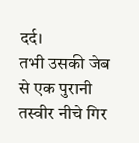दर्द।
तभी उसकी जेब से एक पुरानी तस्वीर नीचे गिर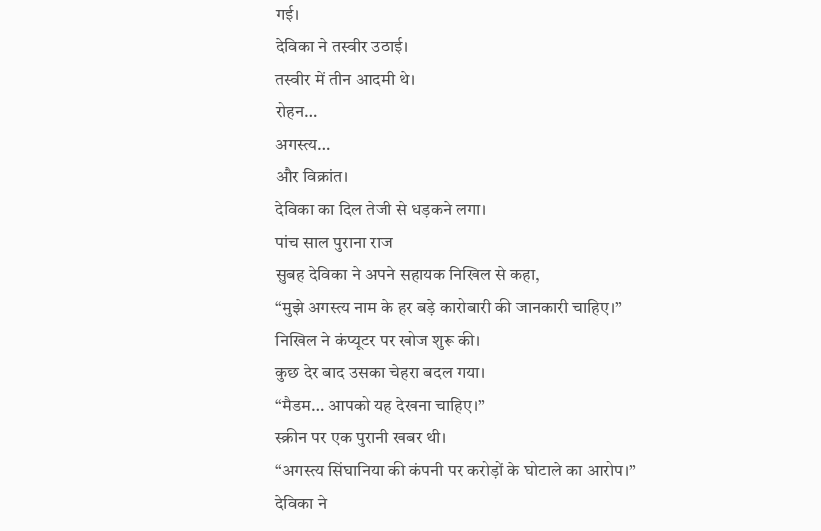गई।
देविका ने तस्वीर उठाई।
तस्वीर में तीन आदमी थे।
रोहन…
अगस्त्य…
और विक्रांत।
देविका का दिल तेजी से धड़कने लगा।
पांच साल पुराना राज
सुबह देविका ने अपने सहायक निखिल से कहा,
“मुझे अगस्त्य नाम के हर बड़े कारोबारी की जानकारी चाहिए।”
निखिल ने कंप्यूटर पर खोज शुरू की।
कुछ देर बाद उसका चेहरा बदल गया।
“मैडम… आपको यह देखना चाहिए।”
स्क्रीन पर एक पुरानी खबर थी।
“अगस्त्य सिंघानिया की कंपनी पर करोड़ों के घोटाले का आरोप।”
देविका ने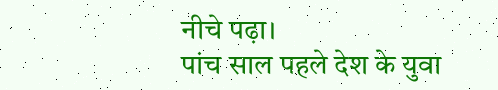नीचे पढ़ा।
पांच साल पहले देश के युवा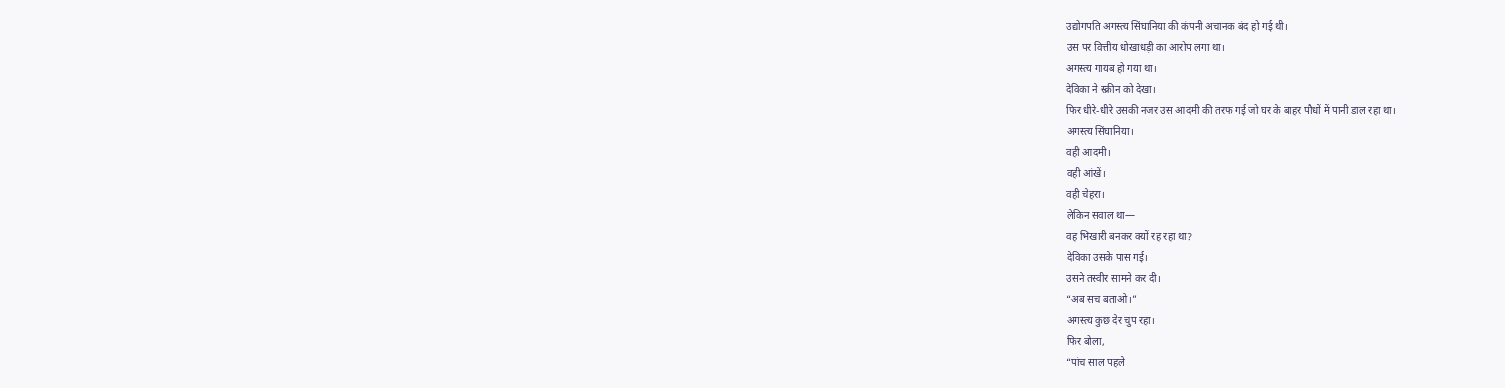उद्योगपति अगस्त्य सिंघानिया की कंपनी अचानक बंद हो गई थी।
उस पर वित्तीय धोखाधड़ी का आरोप लगा था।
अगस्त्य गायब हो गया था।
देविका ने स्क्रीन को देखा।
फिर धीरे-धीरे उसकी नजर उस आदमी की तरफ गई जो घर के बाहर पौधों में पानी डाल रहा था।
अगस्त्य सिंघानिया।
वही आदमी।
वही आंखें।
वही चेहरा।
लेकिन सवाल था—
वह भिखारी बनकर क्यों रह रहा था?
देविका उसके पास गई।
उसने तस्वीर सामने कर दी।
“अब सच बताओ।”
अगस्त्य कुछ देर चुप रहा।
फिर बोला,
“पांच साल पहले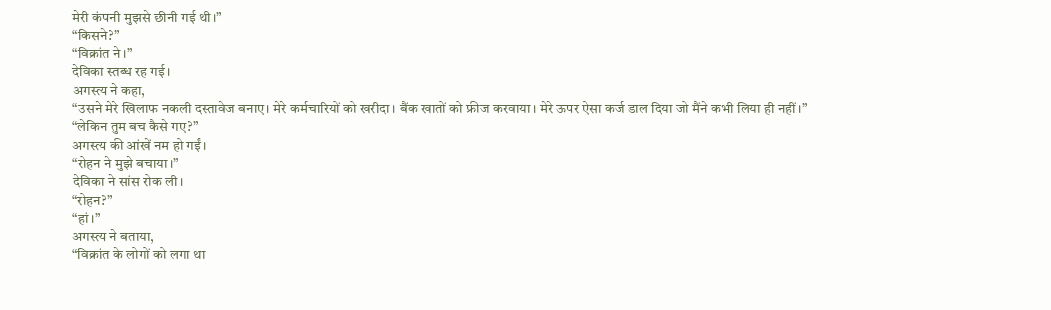मेरी कंपनी मुझसे छीनी गई थी।”
“किसने?”
“विक्रांत ने।”
देविका स्तब्ध रह गई।
अगस्त्य ने कहा,
“उसने मेरे खिलाफ नकली दस्तावेज बनाए। मेरे कर्मचारियों को खरीदा। बैंक खातों को फ्रीज करवाया। मेरे ऊपर ऐसा कर्ज डाल दिया जो मैंने कभी लिया ही नहीं।”
“लेकिन तुम बच कैसे गए?”
अगस्त्य की आंखें नम हो गईं।
“रोहन ने मुझे बचाया।”
देविका ने सांस रोक ली।
“रोहन?”
“हां।”
अगस्त्य ने बताया,
“विक्रांत के लोगों को लगा था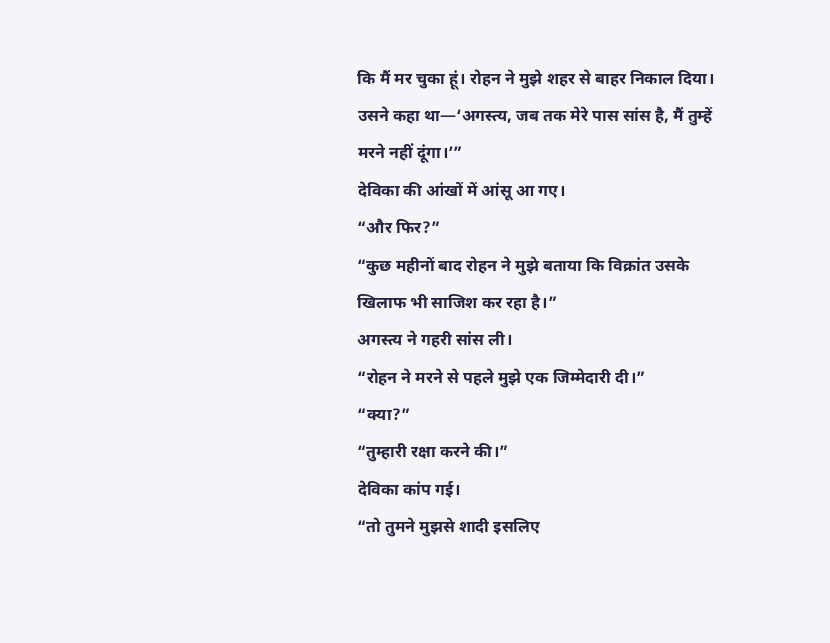कि मैं मर चुका हूं। रोहन ने मुझे शहर से बाहर निकाल दिया। उसने कहा था—‘अगस्त्य, जब तक मेरे पास सांस है, मैं तुम्हें मरने नहीं दूंगा।’”
देविका की आंखों में आंसू आ गए।
“और फिर?”
“कुछ महीनों बाद रोहन ने मुझे बताया कि विक्रांत उसके खिलाफ भी साजिश कर रहा है।”
अगस्त्य ने गहरी सांस ली।
“रोहन ने मरने से पहले मुझे एक जिम्मेदारी दी।”
“क्या?”
“तुम्हारी रक्षा करने की।”
देविका कांप गई।
“तो तुमने मुझसे शादी इसलिए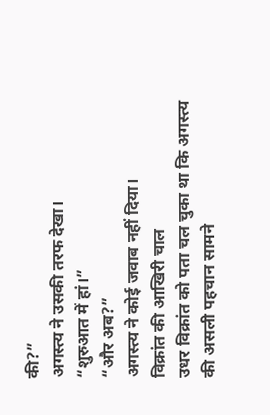की?”
अगस्त्य ने उसकी तरफ देखा।
“शुरुआत में हां।”
“और अब?”
अगस्त्य ने कोई जवाब नहीं दिया।
विक्रांत की आखिरी चाल
उधर विक्रांत को पता चल चुका था कि अगस्त्य की असली पहचान सामने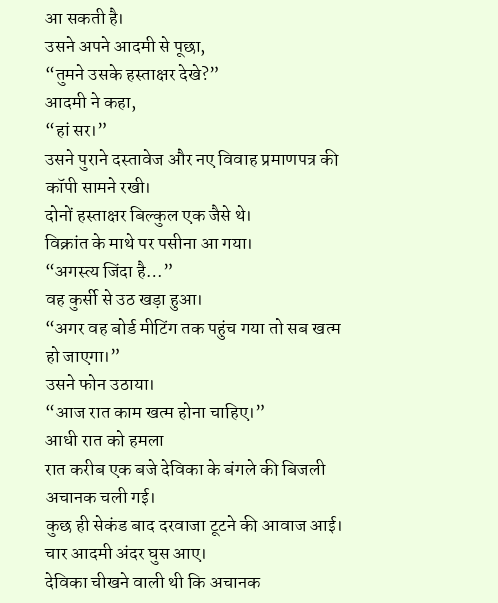आ सकती है।
उसने अपने आदमी से पूछा,
“तुमने उसके हस्ताक्षर देखे?”
आदमी ने कहा,
“हां सर।”
उसने पुराने दस्तावेज और नए विवाह प्रमाणपत्र की कॉपी सामने रखी।
दोनों हस्ताक्षर बिल्कुल एक जैसे थे।
विक्रांत के माथे पर पसीना आ गया।
“अगस्त्य जिंदा है…”
वह कुर्सी से उठ खड़ा हुआ।
“अगर वह बोर्ड मीटिंग तक पहुंच गया तो सब खत्म हो जाएगा।”
उसने फोन उठाया।
“आज रात काम खत्म होना चाहिए।”
आधी रात को हमला
रात करीब एक बजे देविका के बंगले की बिजली अचानक चली गई।
कुछ ही सेकंड बाद दरवाजा टूटने की आवाज आई।
चार आदमी अंदर घुस आए।
देविका चीखने वाली थी कि अचानक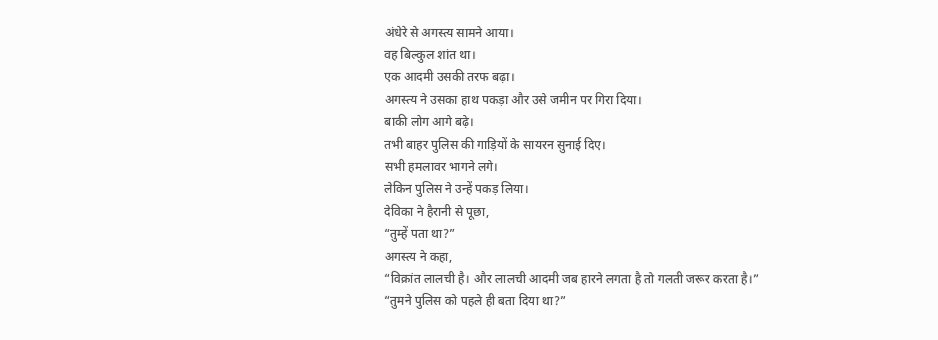अंधेरे से अगस्त्य सामने आया।
वह बिल्कुल शांत था।
एक आदमी उसकी तरफ बढ़ा।
अगस्त्य ने उसका हाथ पकड़ा और उसे जमीन पर गिरा दिया।
बाकी लोग आगे बढ़े।
तभी बाहर पुलिस की गाड़ियों के सायरन सुनाई दिए।
सभी हमलावर भागने लगे।
लेकिन पुलिस ने उन्हें पकड़ लिया।
देविका ने हैरानी से पूछा,
“तुम्हें पता था?”
अगस्त्य ने कहा,
“विक्रांत लालची है। और लालची आदमी जब हारने लगता है तो गलती जरूर करता है।”
“तुमने पुलिस को पहले ही बता दिया था?”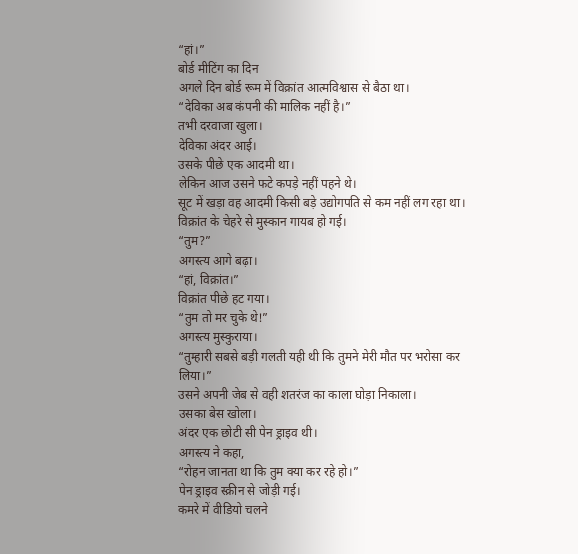“हां।”
बोर्ड मीटिंग का दिन
अगले दिन बोर्ड रूम में विक्रांत आत्मविश्वास से बैठा था।
“देविका अब कंपनी की मालिक नहीं है।”
तभी दरवाजा खुला।
देविका अंदर आई।
उसके पीछे एक आदमी था।
लेकिन आज उसने फटे कपड़े नहीं पहने थे।
सूट में खड़ा वह आदमी किसी बड़े उद्योगपति से कम नहीं लग रहा था।
विक्रांत के चेहरे से मुस्कान गायब हो गई।
“तुम?”
अगस्त्य आगे बढ़ा।
“हां, विक्रांत।”
विक्रांत पीछे हट गया।
“तुम तो मर चुके थे!”
अगस्त्य मुस्कुराया।
“तुम्हारी सबसे बड़ी गलती यही थी कि तुमने मेरी मौत पर भरोसा कर लिया।”
उसने अपनी जेब से वही शतरंज का काला घोड़ा निकाला।
उसका बेस खोला।
अंदर एक छोटी सी पेन ड्राइव थी।
अगस्त्य ने कहा,
“रोहन जानता था कि तुम क्या कर रहे हो।”
पेन ड्राइव स्क्रीन से जोड़ी गई।
कमरे में वीडियो चलने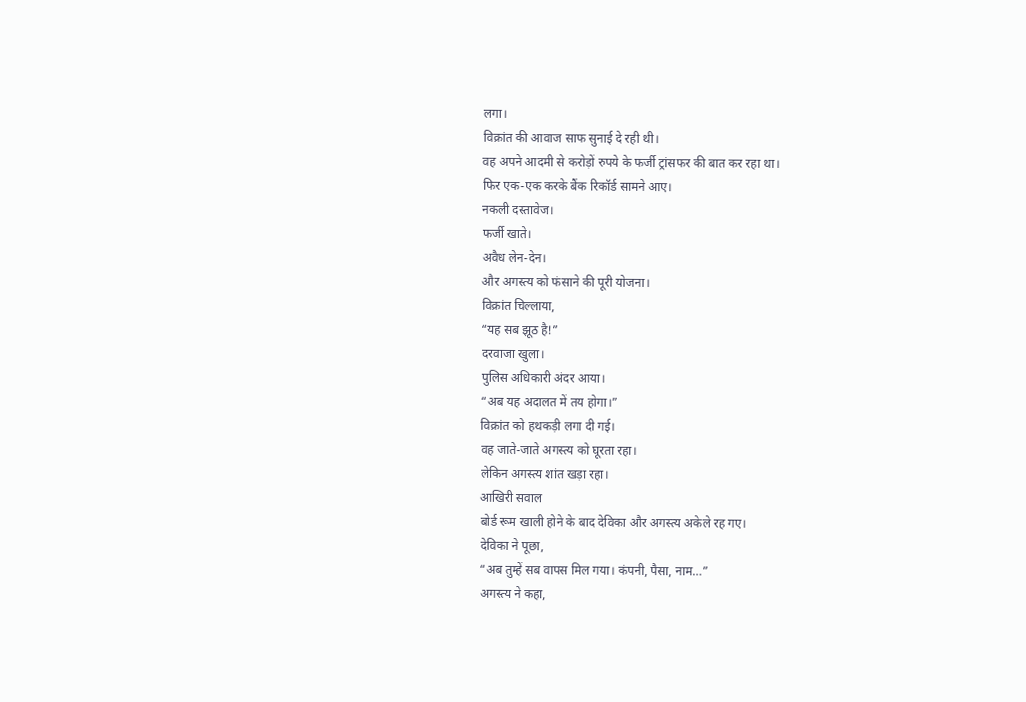लगा।
विक्रांत की आवाज साफ सुनाई दे रही थी।
वह अपने आदमी से करोड़ों रुपये के फर्जी ट्रांसफर की बात कर रहा था।
फिर एक-एक करके बैंक रिकॉर्ड सामने आए।
नकली दस्तावेज।
फर्जी खाते।
अवैध लेन-देन।
और अगस्त्य को फंसाने की पूरी योजना।
विक्रांत चिल्लाया,
“यह सब झूठ है!”
दरवाजा खुला।
पुलिस अधिकारी अंदर आया।
“अब यह अदालत में तय होगा।”
विक्रांत को हथकड़ी लगा दी गई।
वह जाते-जाते अगस्त्य को घूरता रहा।
लेकिन अगस्त्य शांत खड़ा रहा।
आखिरी सवाल
बोर्ड रूम खाली होने के बाद देविका और अगस्त्य अकेले रह गए।
देविका ने पूछा,
“अब तुम्हें सब वापस मिल गया। कंपनी, पैसा, नाम…”
अगस्त्य ने कहा,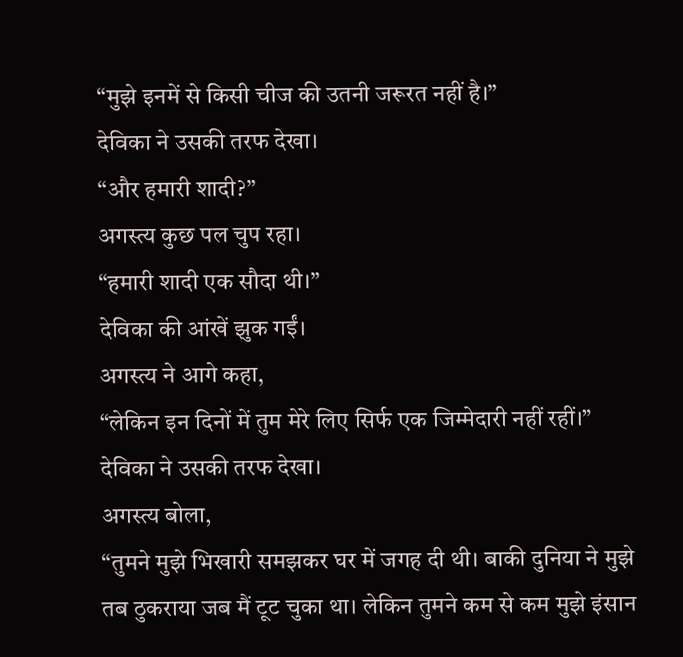“मुझे इनमें से किसी चीज की उतनी जरूरत नहीं है।”
देविका ने उसकी तरफ देखा।
“और हमारी शादी?”
अगस्त्य कुछ पल चुप रहा।
“हमारी शादी एक सौदा थी।”
देविका की आंखें झुक गईं।
अगस्त्य ने आगे कहा,
“लेकिन इन दिनों में तुम मेरे लिए सिर्फ एक जिम्मेदारी नहीं रहीं।”
देविका ने उसकी तरफ देखा।
अगस्त्य बोला,
“तुमने मुझे भिखारी समझकर घर में जगह दी थी। बाकी दुनिया ने मुझे तब ठुकराया जब मैं टूट चुका था। लेकिन तुमने कम से कम मुझे इंसान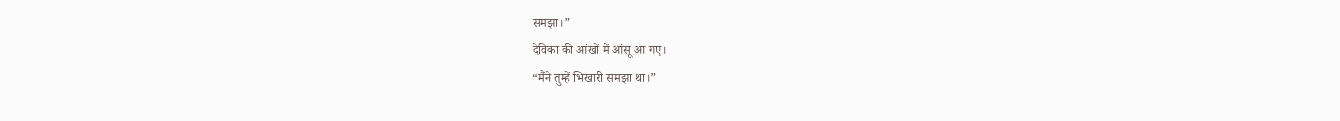समझा।”
देविका की आंखों में आंसू आ गए।
“मैंने तुम्हें भिखारी समझा था।”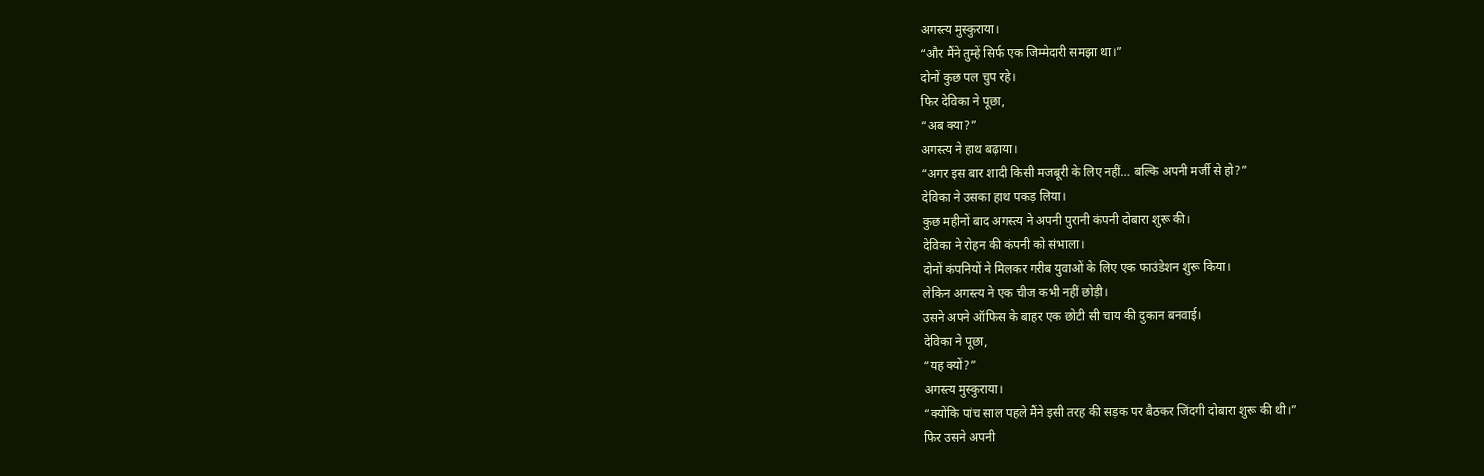अगस्त्य मुस्कुराया।
“और मैंने तुम्हें सिर्फ एक जिम्मेदारी समझा था।”
दोनों कुछ पल चुप रहे।
फिर देविका ने पूछा,
“अब क्या?”
अगस्त्य ने हाथ बढ़ाया।
“अगर इस बार शादी किसी मजबूरी के लिए नहीं… बल्कि अपनी मर्जी से हो?”
देविका ने उसका हाथ पकड़ लिया।
कुछ महीनों बाद अगस्त्य ने अपनी पुरानी कंपनी दोबारा शुरू की।
देविका ने रोहन की कंपनी को संभाला।
दोनों कंपनियों ने मिलकर गरीब युवाओं के लिए एक फाउंडेशन शुरू किया।
लेकिन अगस्त्य ने एक चीज कभी नहीं छोड़ी।
उसने अपने ऑफिस के बाहर एक छोटी सी चाय की दुकान बनवाई।
देविका ने पूछा,
“यह क्यों?”
अगस्त्य मुस्कुराया।
“क्योंकि पांच साल पहले मैंने इसी तरह की सड़क पर बैठकर जिंदगी दोबारा शुरू की थी।”
फिर उसने अपनी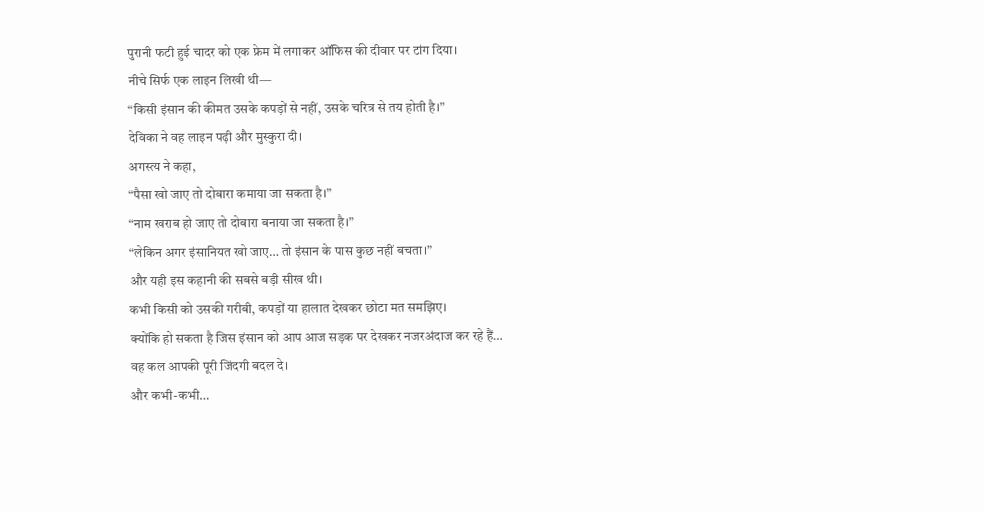पुरानी फटी हुई चादर को एक फ्रेम में लगाकर ऑफिस की दीवार पर टांग दिया।
नीचे सिर्फ एक लाइन लिखी थी—
“किसी इंसान की कीमत उसके कपड़ों से नहीं, उसके चरित्र से तय होती है।”
देविका ने वह लाइन पढ़ी और मुस्कुरा दी।
अगस्त्य ने कहा,
“पैसा खो जाए तो दोबारा कमाया जा सकता है।”
“नाम खराब हो जाए तो दोबारा बनाया जा सकता है।”
“लेकिन अगर इंसानियत खो जाए… तो इंसान के पास कुछ नहीं बचता।”
और यही इस कहानी की सबसे बड़ी सीख थी।
कभी किसी को उसकी गरीबी, कपड़ों या हालात देखकर छोटा मत समझिए।
क्योंकि हो सकता है जिस इंसान को आप आज सड़क पर देखकर नजरअंदाज कर रहे हैं…
वह कल आपकी पूरी जिंदगी बदल दे।
और कभी-कभी…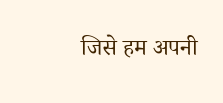जिसे हम अपनी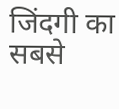जिंदगी का सबसे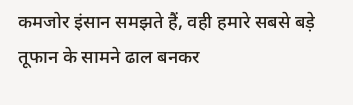कमजोर इंसान समझते हैं, वही हमारे सबसे बड़े तूफान के सामने ढाल बनकर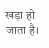खड़ा हो जाता है।